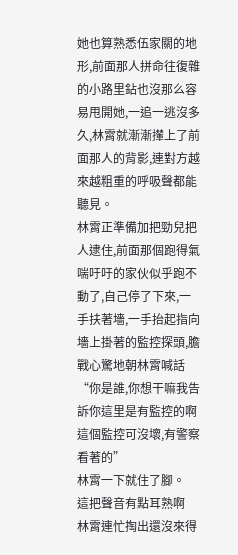她也算熟悉伍家關的地形,前面那人拼命往復雜的小路里鉆也沒那么容易甩開她,一追一逃沒多久,林霄就漸漸攆上了前面那人的背影,連對方越來越粗重的呼吸聲都能聽見。
林霄正準備加把勁兒把人逮住,前面那個跑得氣喘吁吁的家伙似乎跑不動了,自己停了下來,一手扶著墻,一手抬起指向墻上掛著的監控探頭,膽戰心驚地朝林霄喊話“你是誰,你想干嘛我告訴你這里是有監控的啊這個監控可沒壞,有警察看著的”
林霄一下就住了腳。
這把聲音有點耳熟啊
林霄連忙掏出還沒來得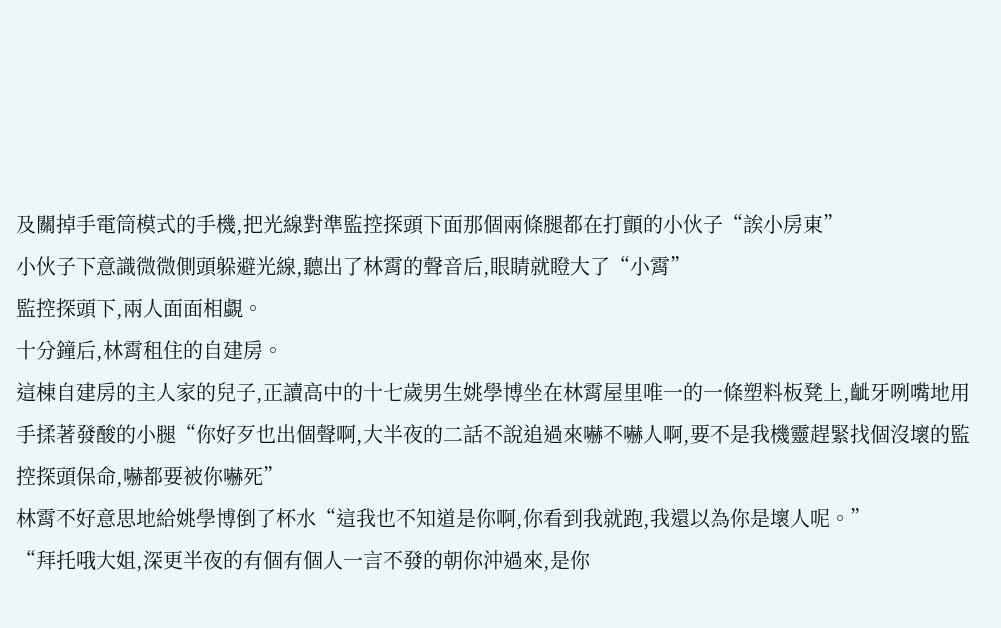及關掉手電筒模式的手機,把光線對準監控探頭下面那個兩條腿都在打顫的小伙子“誒小房東”
小伙子下意識微微側頭躲避光線,聽出了林霄的聲音后,眼睛就瞪大了“小霄”
監控探頭下,兩人面面相覷。
十分鐘后,林霄租住的自建房。
這棟自建房的主人家的兒子,正讀高中的十七歲男生姚學博坐在林霄屋里唯一的一條塑料板凳上,齜牙咧嘴地用手揉著發酸的小腿“你好歹也出個聲啊,大半夜的二話不說追過來嚇不嚇人啊,要不是我機靈趕緊找個沒壞的監控探頭保命,嚇都要被你嚇死”
林霄不好意思地給姚學博倒了杯水“這我也不知道是你啊,你看到我就跑,我還以為你是壞人呢。”
“拜托哦大姐,深更半夜的有個有個人一言不發的朝你沖過來,是你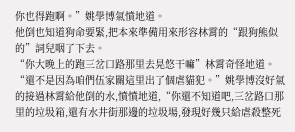你也得跑啊。”姚學博氣憤地道。
他倒也知道狗命要緊,把本來準備用來形容林霄的“跟狗熊似的”詞兒咽了下去。
“你大晚上的跑三岔口路那里去晃悠干嘛”林霄奇怪地道。
“還不是因為咱們伍家關這里出了個虐貓犯。”姚學博沒好氣的接過林霄給他倒的水,憤憤地道,“你還不知道吧,三岔路口那里的垃圾箱,還有水井街那邊的垃圾場,發現好幾只給虐殺整死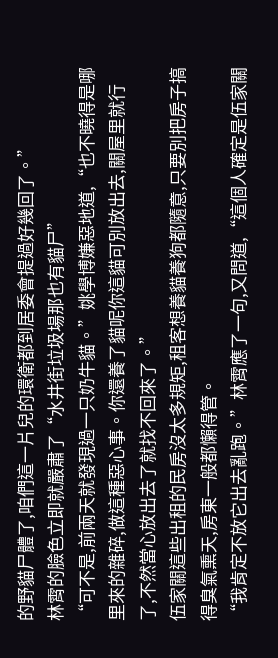的野貓尸體了,咱們這一片兒的環衛都到居委會提過好幾回了。”
林霄的臉色立即就嚴肅了“水井街垃圾場那也有貓尸”
“可不是,前兩天就發現過一只奶牛貓。”姚學博嫌惡地道,“也不曉得是哪里來的雜碎,做這種惡心事。你還養了貓呢你這貓可別放出去,關屋里就行了,不然當心放出去了就找不回來了。”
伍家關這些出租的民房沒太多規矩,租客想養貓養狗都隨意,只要別把房子搞得臭氣熏天,房東一般都懶得管。
“我肯定不放它出去亂跑。”林霄應了一句,又問道,“這個人確定是伍家關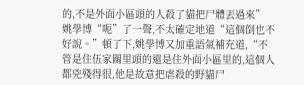的,不是外面小區頭的人殺了貓把尸體丟過來”
姚學博“呃”了一聲,不太確定地道“這個倒也不好說。”頓了下,姚學博又加重語氣補充道,“不管是住伍家關里頭的還是住外面小區里的,這個人都兇殘得很,他是故意把虐殺的野貓尸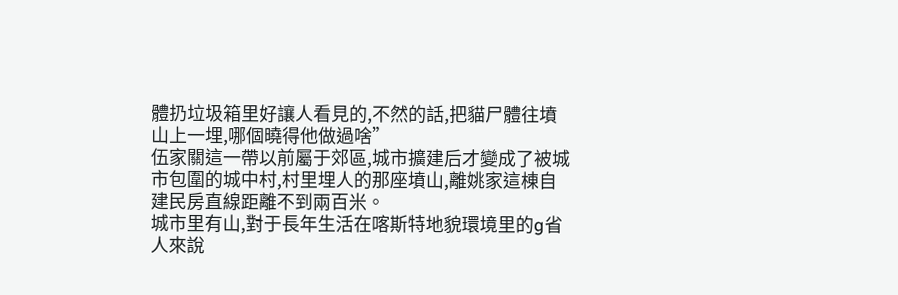體扔垃圾箱里好讓人看見的,不然的話,把貓尸體往墳山上一埋,哪個曉得他做過啥”
伍家關這一帶以前屬于郊區,城市擴建后才變成了被城市包圍的城中村,村里埋人的那座墳山,離姚家這棟自建民房直線距離不到兩百米。
城市里有山,對于長年生活在喀斯特地貌環境里的g省人來說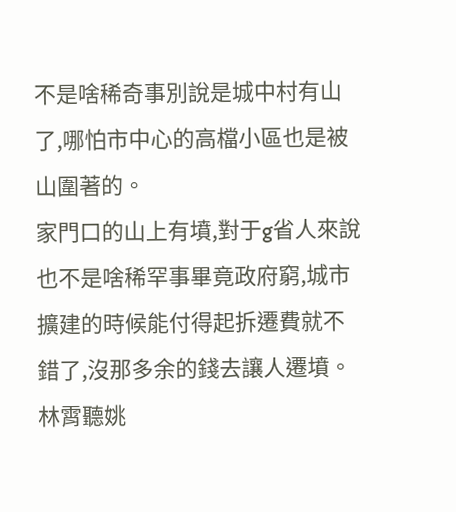不是啥稀奇事別說是城中村有山了,哪怕市中心的高檔小區也是被山圍著的。
家門口的山上有墳,對于g省人來說也不是啥稀罕事畢竟政府窮,城市擴建的時候能付得起拆遷費就不錯了,沒那多余的錢去讓人遷墳。
林霄聽姚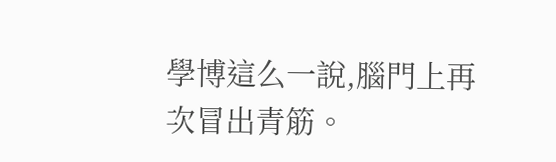學博這么一說,腦門上再次冒出青筋。